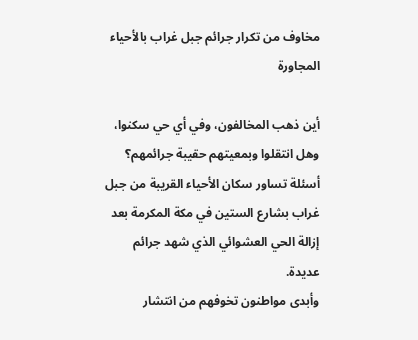مخاوف من تكرار جرائم جبل غراب بالأحياء المجاورة

أين ذهب المخالفون، وفي أي حي سكنوا، وهل انتقلوا وبمعيتهم حقيبة جرائمهم؟ أسئلة تساور سكان الأحياء القريبة من جبل غراب بشارع الستين في مكة المكرمة بعد إزالة الحي العشوائي الذي شهد جرائم عديدة.
وأبدى مواطنون تخوفهم من انتشار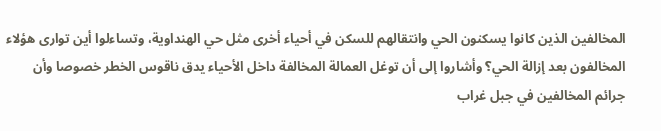المخالفين الذين كانوا يسكنون الحي وانتقالهم للسكن في أحياء أخرى مثل حي الهنداوية، وتساءلوا أين توارى هؤلاء المخالفون بعد إزالة الحي؟ وأشاروا إلى أن توغل العمالة المخالفة داخل الأحياء يدق ناقوس الخطر خصوصا وأن جرائم المخالفين في جبل غراب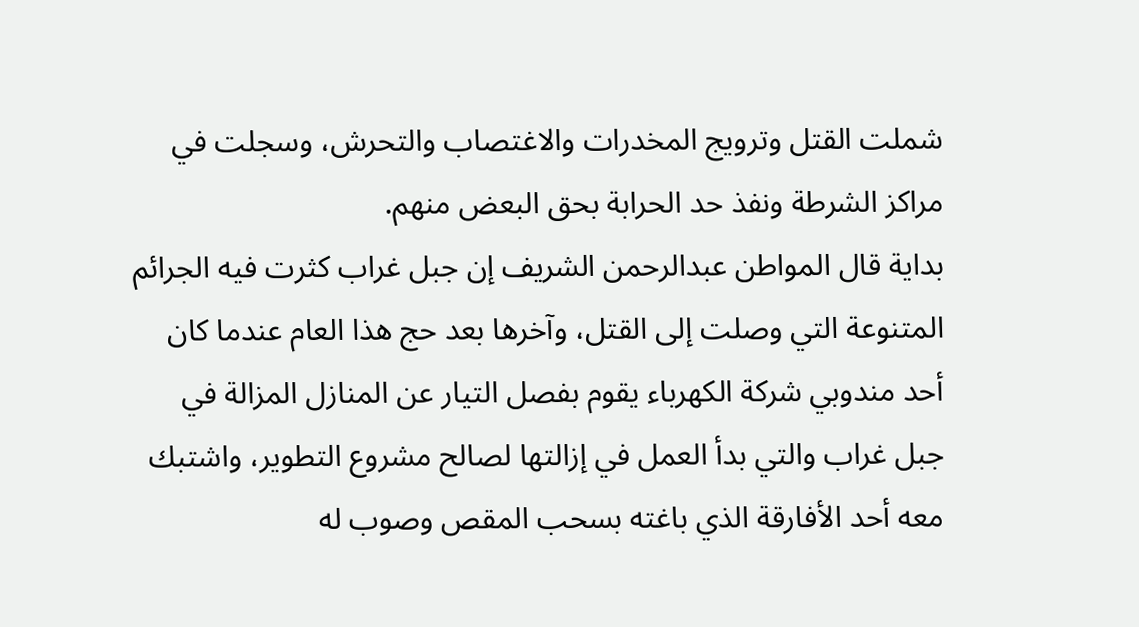شملت القتل وترويج المخدرات والاغتصاب والتحرش، وسجلت في مراكز الشرطة ونفذ حد الحرابة بحق البعض منهم.
بداية قال المواطن عبدالرحمن الشريف إن جبل غراب كثرت فيه الجرائم المتنوعة التي وصلت إلى القتل، وآخرها بعد حج هذا العام عندما كان أحد مندوبي شركة الكهرباء يقوم بفصل التيار عن المنازل المزالة في جبل غراب والتي بدأ العمل في إزالتها لصالح مشروع التطوير، واشتبك معه أحد الأفارقة الذي باغته بسحب المقص وصوب له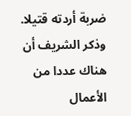ضربة أردته قتيلا.
وذكر الشريف أن هناك عددا من الأعمال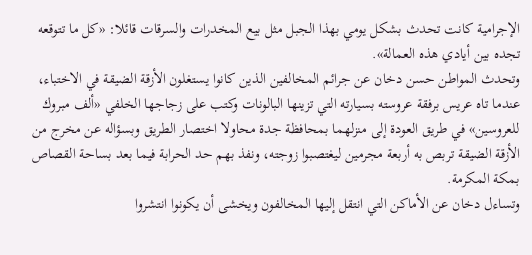الإجرامية كانت تحدث بشكل يومي بهذا الجبل مثل بيع المخدرات والسرقات قائلا: «كل ما تتوقعه تجده بين أيادي هذه العمالة».
وتحدث المواطن حسن دخان عن جرائم المخالفين الذين كانوا يستغلون الأزقة الضيقة في الاختباء، عندما تاه عريس برفقة عروسته بسيارته التي تزينها البالونات وكتب على زجاجها الخلفي «ألف مبروك للعروسين» في طريق العودة إلى منزلهما بمحافظة جدة محاولا اختصار الطريق وبسؤاله عن مخرج من الأزقة الضيقة تربص به أربعة مجرمين ليغتصبوا زوجته، ونفذ بهم حد الحرابة فيما بعد بساحة القصاص بمكة المكرمة.
وتساءل دخان عن الأماكن التي انتقل إليها المخالفون ويخشى أن يكونوا انتشروا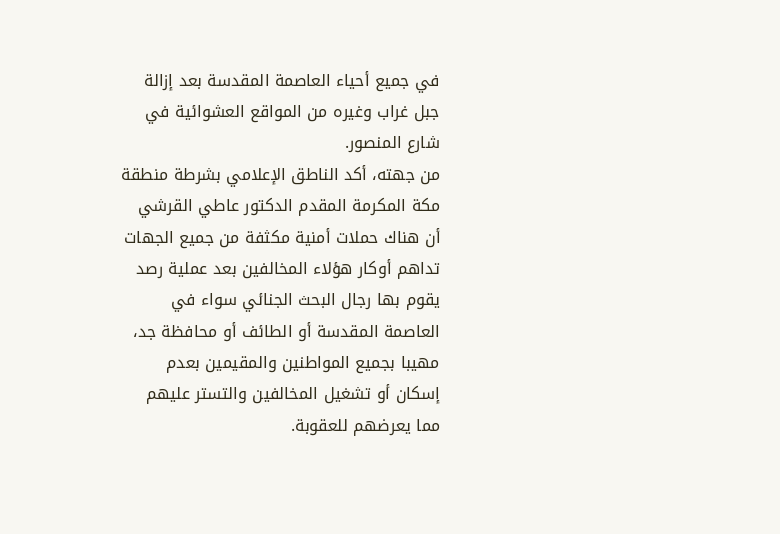في جميع أحياء العاصمة المقدسة بعد إزالة جبل غراب وغيره من المواقع العشوائية في شارع المنصور.
من جهته، أكد الناطق الإعلامي بشرطة منطقة مكة المكرمة المقدم الدكتور عاطي القرشي أن هناك حملات أمنية مكثفة من جميع الجهات تداهم أوكار هؤلاء المخالفين بعد عملية رصد يقوم بها رجال البحث الجنائي سواء في العاصمة المقدسة أو الطائف أو محافظة جد، مهيبا بجميع المواطنين والمقيمين بعدم إسكان أو تشغيل المخالفين والتستر عليهم مما يعرضهم للعقوبة.